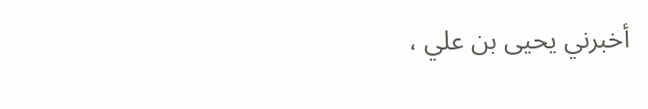أخبرني يحيى بن علي ،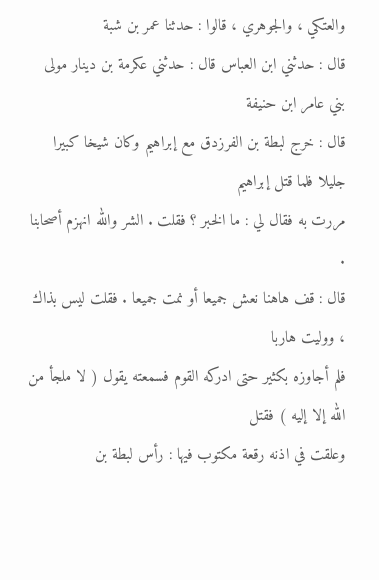والعتكي ، والجوهري ، قالوا : حدثنا عمر بن شبة
قال : حدثني ابن العباس قال : حدثني عكرمة بن دينار مولى بني عامر ابن حنيفة
قال : خرج لبطة بن الفرزدق مع إبراهيم وكان شيخا كبيرا جليلا فلما قتل إبراهيم
مررت به فقال لي : ما الخبر ؟ فقلت . الشر والله انهزم أصحابنا .
قال : قف هاهنا نعش جميعا أو نمت جميعا . فقلت ليس بذاك ، ووليت هاربا
فلم أجاوزه بكثير حتى ادركه القوم فسمعته يقول ( لا ملجأ من الله إلا إليه ) فقتل
وعلقت في اذنه رقعة مكتوب فيها : رأس لبطة بن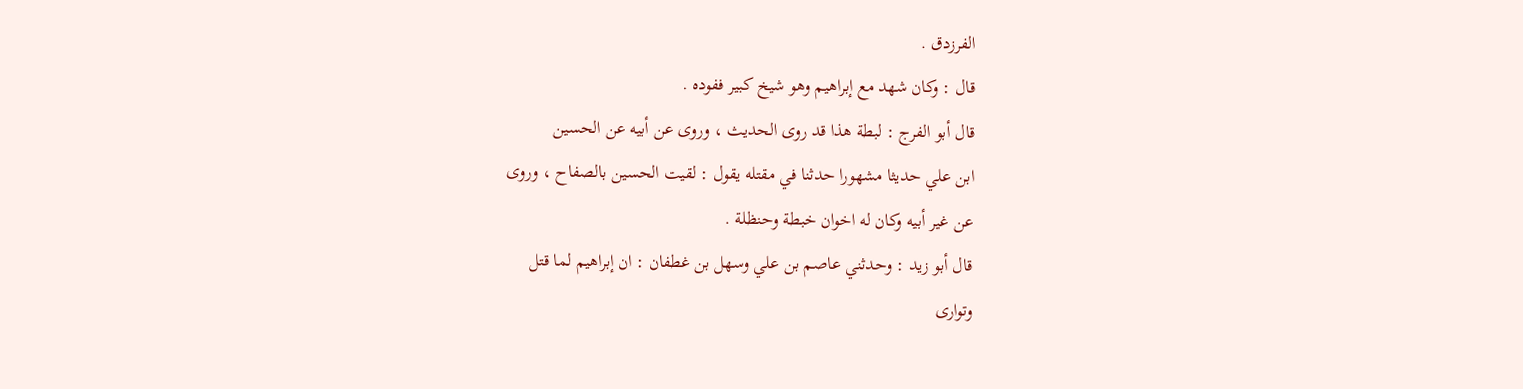الفرزدق .
قال : وكان شهد مع إبراهيم وهو شيخ كبير ففوده .
قال أبو الفرج : لبطة هذا قد روى الحديث ، وروى عن أبيه عن الحسين
ابن علي حديثا مشهورا حدثنا في مقتله يقول : لقيت الحسين بالصفاح ، وروى
عن غير أبيه وكان له اخوان خبطة وحنظلة .
قال أبو زيد : وحدثني عاصم بن علي وسهل بن غطفان : ان إبراهيم لما قتل
وتوارى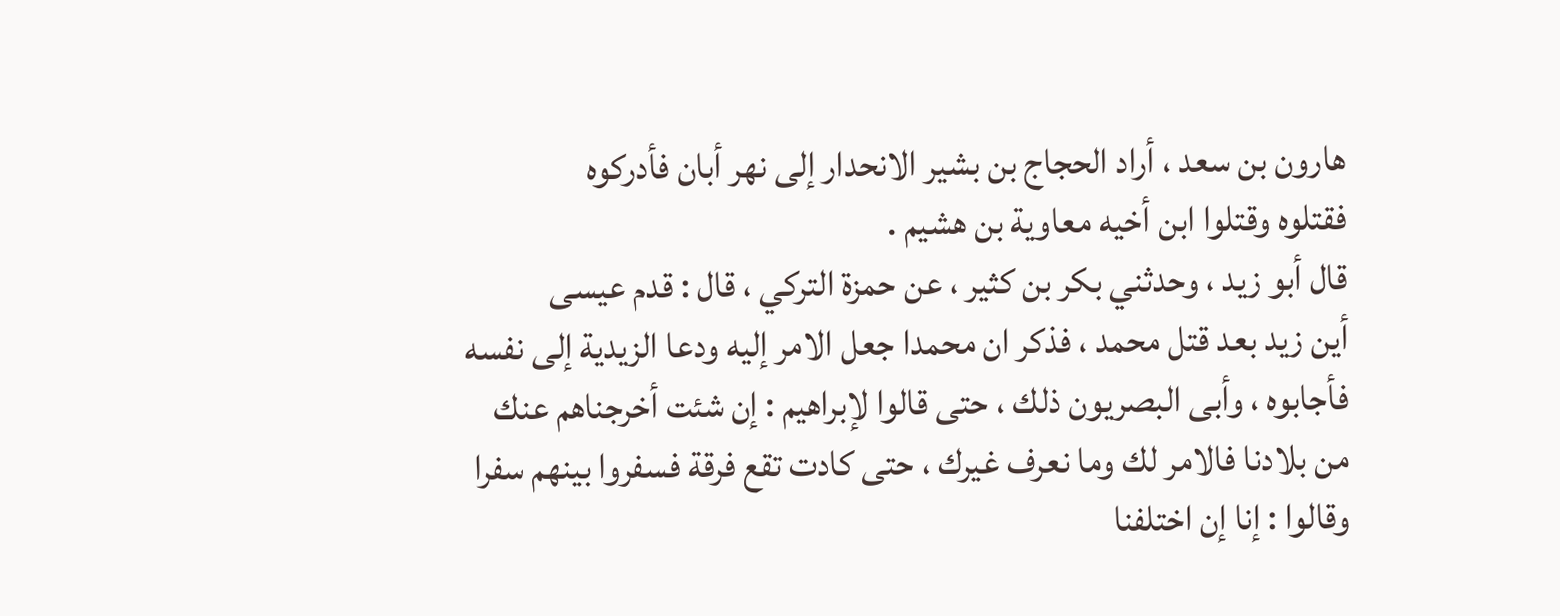هارون بن سعد ، أراد الحجاج بن بشير الانحدار إلى نهر أبان فأدركوه
فقتلوه وقتلوا ابن أخيه معاوية بن هشيم .
قال أبو زيد ، وحدثني بكر بن كثير ، عن حمزة التركي ، قال : قدم عيسى
أين زيد بعد قتل محمد ، فذكر ان محمدا جعل الامر إليه ودعا الزيدية إلى نفسه
فأجابوه ، وأبى البصريون ذلك ، حتى قالوا لإبراهيم : إن شئت أخرجناهم عنك
من بلادنا فالامر لك وما نعرف غيرك ، حتى كادت تقع فرقة فسفروا بينهم سفرا
وقالوا : إنا إن اختلفنا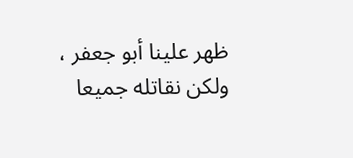ظهر علينا أبو جعفر ، ولكن نقاتله جميعا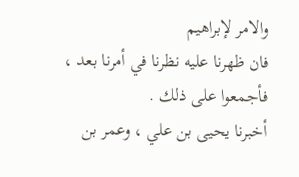والامر لإبراهيم
فان ظهرنا عليه نظرنا في أمرنا بعد ، فأجمعوا على ذلك .
أخبرنا يحيى بن علي ، وعمر بن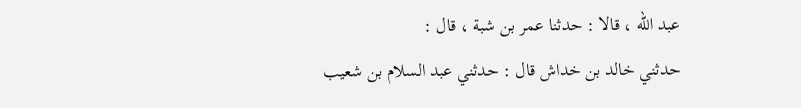عبد الله ، قالا : حدثنا عمر بن شبة ، قال :
حدثني خالد بن خداش قال : حدثني عبد السلام بن شعيب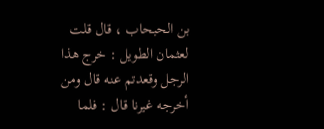بن الحبحاب ، قال قلت
لعثمان الطويل : خرج هذا الرجل وقعدتم عنه قال ومن أخرجه غيرنا قال : فلما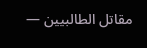مقاتل الطالبيين —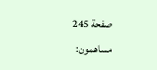صفحة 245
مساهمون: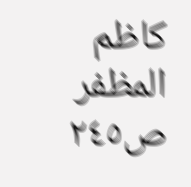كاظم المظفر
ص٢٤٥